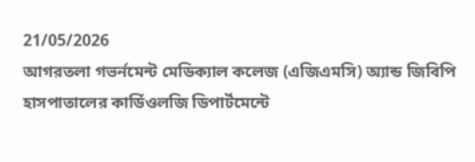21/05/2026
আগরতলা গভর্নমেন্ট মেডিক্যাল কলেজ (এজিএমসি) অ্যান্ড জিবিপি হাসপাতালের কার্ডিওলজি ডিপার্টমেন্টে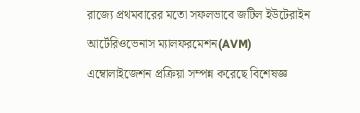রাজ্যে প্রথমবারের মতো সফলভাবে জটিল ইউটেরাইন আর্টেরিওভেনাস ম্যালফরমেশন(AVM) এম্বোলাইজেশন প্রক্রিয়া সম্পন্ন করেছে বিশেষজ্ঞ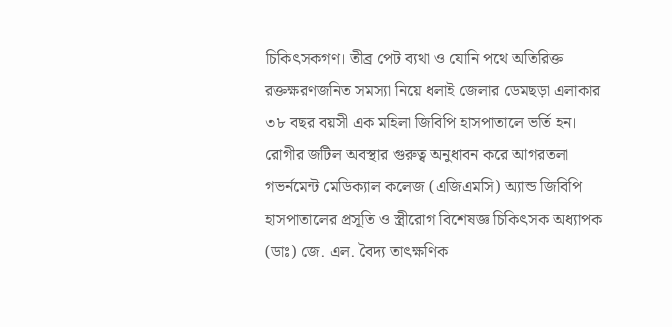চিকিৎসকগণ। তীব্র পেট ব্যথা ও যোনি পথে অতিরিক্ত রক্তক্ষরণজনিত সমস্যা নিয়ে ধলাই জেলার ডেমছড়া এলাকার ৩৮ বছর বয়সী এক মহিলা জিবিপি হাসপাতালে ভর্তি হন। রোগীর জটিল অবস্থার গুরুত্ব অনুধাবন করে আগরতলা গভর্নমেন্ট মেডিক্যাল কলেজ (এজিএমসি) অ্যান্ড জিবিপি হাসপাতালের প্রসূতি ও স্ত্রীরোগ বিশেষজ্ঞ চিকিৎসক অধ্যাপক (ডাঃ) জে. এল. বৈদ্য তাৎক্ষণিক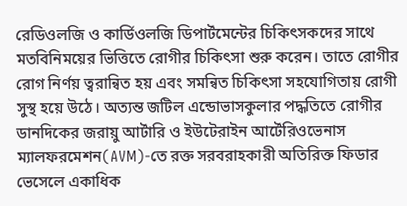রেডিওলজি ও কার্ডিওলজি ডিপার্টমেন্টের চিকিৎসকদের সাথে মতবিনিময়ের ভিত্তিতে রোগীর চিকিৎসা শুরু করেন। তাতে রোগীর রোগ নির্ণয় ত্বরান্বিত হয় এবং সমন্বিত চিকিৎসা সহযোগিতায় রোগী সুস্থ হয়ে উঠে। অত্যন্ত জটিল এন্ডোভাসকুলার পদ্ধতিতে রোগীর ডানদিকের জরায়ু আর্টারি ও ইউটেরাইন আর্টেরিওভেনাস ম্যালফরমেশন(AVM)-তে রক্ত সরবরাহকারী অতিরিক্ত ফিডার ভেসেলে একাধিক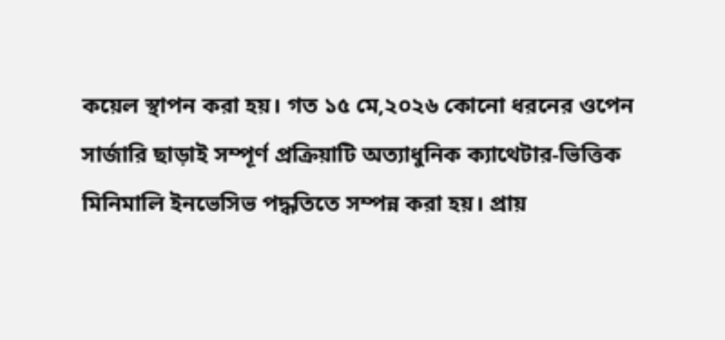কয়েল স্থাপন করা হয়। গত ১৫ মে,২০২৬ কোনো ধরনের ওপেন সার্জারি ছাড়াই সম্পূর্ণ প্রক্রিয়াটি অত্যাধুনিক ক্যাথেটার-ভিত্তিক মিনিমালি ইনভেসিভ পদ্ধতিতে সম্পন্ন করা হয়। প্রায়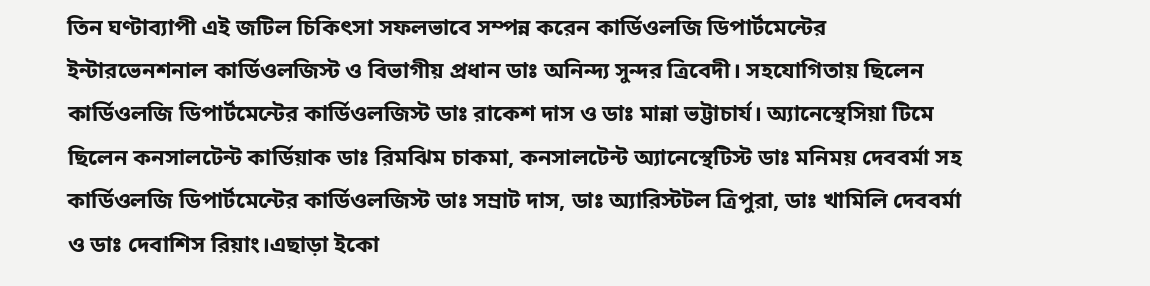তিন ঘণ্টাব্যাপী এই জটিল চিকিৎসা সফলভাবে সম্পন্ন করেন কার্ডিওলজি ডিপার্টমেন্টের ইন্টারভেনশনাল কার্ডিওলজিস্ট ও বিভাগীয় প্রধান ডাঃ অনিন্দ্য সুন্দর ত্রিবেদী। সহযোগিতায় ছিলেন কার্ডিওলজি ডিপার্টমেন্টের কার্ডিওলজিস্ট ডাঃ রাকেশ দাস ও ডাঃ মান্না ভট্টাচার্য। অ্যানেস্থেসিয়া টিমে ছিলেন কনসালটেন্ট কার্ডিয়াক ডাঃ রিমঝিম চাকমা, কনসালটেন্ট অ্যানেস্থেটিস্ট ডাঃ মনিময় দেববর্মা সহ কার্ডিওলজি ডিপার্টমেন্টের কার্ডিওলজিস্ট ডাঃ সম্রাট দাস, ডাঃ অ্যারিস্টটল ত্রিপুরা, ডাঃ খামিলি দেববর্মা ও ডাঃ দেবাশিস রিয়াং।এছাড়া ইকো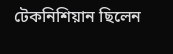টেকনিশিয়ান ছিলেন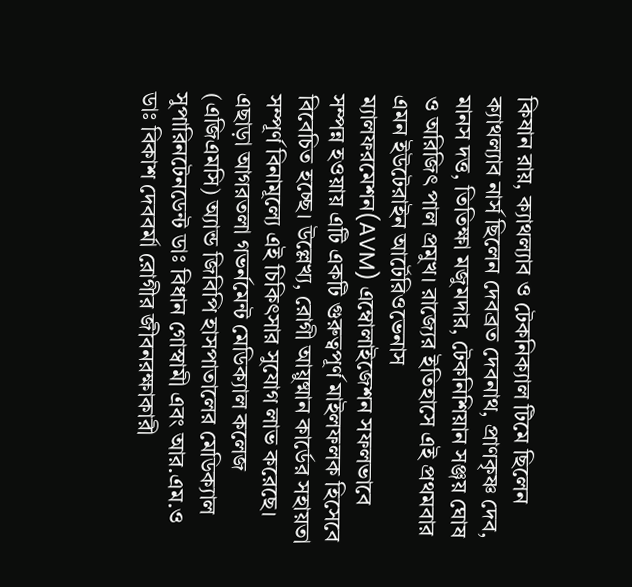কিষান রায়, ক্যাথল্যাব ও টেকনিক্যাল টিমে ছিলেন ক্যাথল্যাব নার্স ছিলেন দেবব্রত দেবনাথ, প্রাণকৃষ্ণ দেব, মানস দত্ত, তিতিক্ষা মজুমদার, টেকনিশিয়ান সঞ্জয় ঘোষ ও অরিজিৎ পাল প্রমুখ। রাজ্যের ইতিহাসে এই প্রথমবার এমন ইউটেরাইন আর্টেরিওভেনাস ম্যালফরমেশন(AVM) এম্বোলাইজেশন সফলভাবে সম্পন্ন হওয়ায় এটি একটি গুরুত্বপূর্ণ মাইলফলক হিসেবে বিবেচিত হচ্ছে। উল্লেখ্য, রোগী আয়ুষ্মান কার্ডের সহায়তা সম্পূর্ণ বিনামূল্যে এই চিকিৎসার সুযোগ লাভ করেছে। এছাড়া আগরতলা গভর্নমেন্ট মেডিক্যাল কলেজ (এজিএমসি) অ্যান্ড জিবিপি হাসপাতালের মেডিক্যাল সুপারিনটেনডেন্ট ডাঃ বিধান গোস্বামী এবং আর.এম.ও ডাঃ বিকাশ দেববর্মা রোগীর জীবনরক্ষাকারী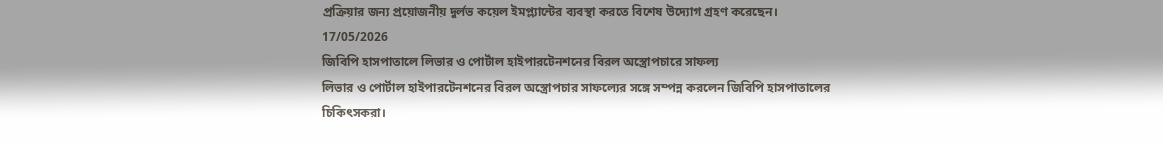প্রক্রিয়ার জন্য প্রয়োজনীয় দুর্লভ কয়েল ইমপ্ল্যান্টের ব্যবস্থা করতে বিশেষ উদ্যোগ গ্রহণ করেছেন।
17/05/2026
জিবিপি হাসপাতালে লিভার ও পোর্টাল হাইপারটেনশনের বিরল অস্ত্রোপচারে সাফল্য
লিভার ও পোর্টাল হাইপারটেনশনের বিরল অস্ত্রোপচার সাফল্যের সঙ্গে সম্পন্ন করলেন জিবিপি হাসপাতালের চিকিৎসকরা।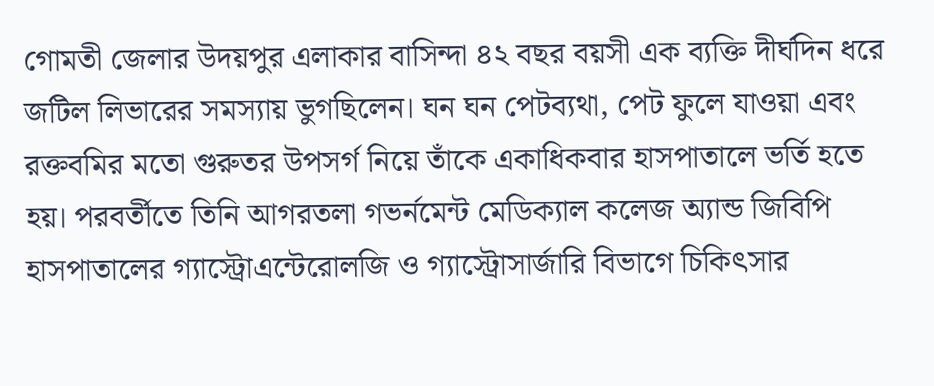গোমতী জেলার উদয়পুর এলাকার বাসিন্দা ৪২ বছর বয়সী এক ব্যক্তি দীর্ঘদিন ধরে জটিল লিভারের সমস্যায় ভুগছিলেন। ঘন ঘন পেটব্যথা, পেট ফুলে যাওয়া এবং রক্তবমির মতো গুরুতর উপসর্গ নিয়ে তাঁকে একাধিকবার হাসপাতালে ভর্তি হতে হয়। পরবর্তীতে তিনি আগরতলা গভর্নমেন্ট মেডিক্যাল কলেজ অ্যান্ড জিবিপি হাসপাতালের গ্যাস্ট্রোএন্টেরোলজি ও গ্যাস্ট্রোসার্জারি বিভাগে চিকিৎসার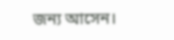জন্য আসেন।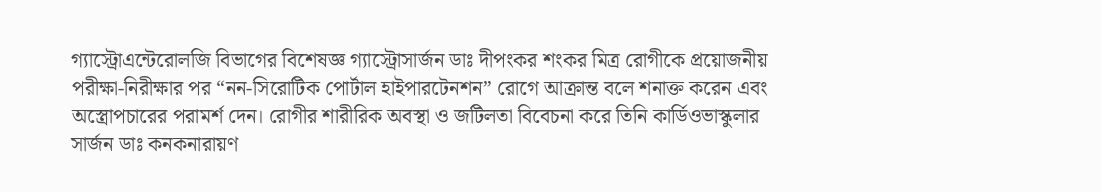গ্যাস্ট্রোএন্টেরোলজি বিভাগের বিশেষজ্ঞ গ্যাস্ট্রোসার্জন ডাঃ দীপংকর শংকর মিত্র রোগীকে প্রয়োজনীয় পরীক্ষা-নিরীক্ষার পর “নন-সিরোটিক পোর্টাল হাইপারটেনশন” রোগে আক্রান্ত বলে শনাক্ত করেন এবং অস্ত্রোপচারের পরামর্শ দেন। রোগীর শারীরিক অবস্থা ও জটিলতা বিবেচনা করে তিনি কার্ডিওভাস্কুলার সার্জন ডাঃ কনকনারায়ণ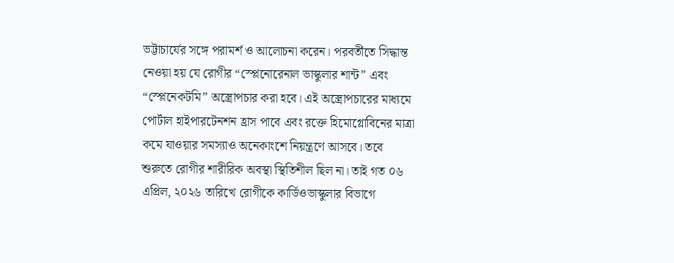ভট্টাচার্যের সঙ্গে পরামর্শ ও আলোচনা করেন। পরবর্তীতে সিদ্ধান্ত নেওয়া হয় যে রোগীর “স্প্লেনোরেনাল ভাস্কুলার শান্ট” এবং “স্প্লেনেকটমি” অস্ত্রোপচার করা হবে। এই অস্ত্রোপচারের মাধ্যমে পোর্টাল হাইপারটেনশন হ্রাস পাবে এবং রক্তে হিমোগ্লোবিনের মাত্রা কমে যাওয়ার সমস্যাও অনেকাংশে নিয়ন্ত্রণে আসবে। তবে শুরুতে রোগীর শারীরিক অবস্থা স্থিতিশীল ছিল না। তাই গত ০৬ এপ্রিল, ২০২৬ তারিখে রোগীকে কার্ডিওভাস্কুলার বিভাগে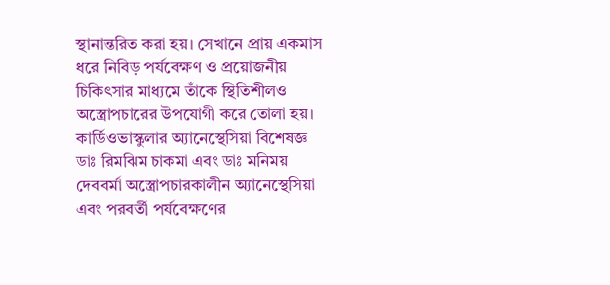স্থানান্তরিত করা হয়। সেখানে প্রায় একমাস ধরে নিবিড় পর্যবেক্ষণ ও প্রয়োজনীয় চিকিৎসার মাধ্যমে তাঁকে স্থিতিশীলও অস্ত্রোপচারের উপযোগী করে তোলা হয়। কার্ডিওভাস্কুলার অ্যানেস্থেসিয়া বিশেষজ্ঞ ডাঃ রিমঝিম চাকমা এবং ডাঃ মনিময় দেববর্মা অস্ত্রোপচারকালীন অ্যানেস্থেসিয়া এবং পরবর্তী পর্যবেক্ষণের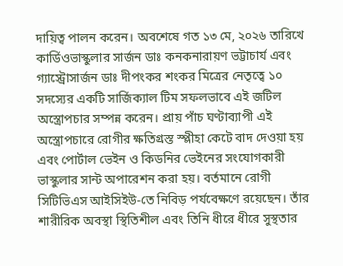দায়িত্ব পালন করেন। অবশেষে গত ১৩ মে, ২০২৬ তারিখে কার্ডিওভাস্কুলার সার্জন ডাঃ কনকনারায়ণ ভট্টাচার্য এবং গ্যাস্ট্রোসার্জন ডাঃ দীপংকর শংকর মিত্রের নেতৃত্বে ১০ সদস্যের একটি সার্জিক্যাল টিম সফলভাবে এই জটিল অস্ত্রোপচার সম্পন্ন করেন। প্রায় পাঁচ ঘণ্টাব্যাপী এই অস্ত্রোপচারে রোগীর ক্ষতিগ্রস্ত স্প্লীহা কেটে বাদ দেওয়া হয় এবং পোর্টাল ভেইন ও কিডনির ভেইনের সংযোগকারী ভাস্কুলার সান্ট অপারেশন করা হয়। বর্তমানে রোগী সিটিভিএস আইসিইউ-তে নিবিড় পর্যবেক্ষণে রয়েছেন। তাঁর শারীরিক অবস্থা স্থিতিশীল এবং তিনি ধীরে ধীরে সুস্থতার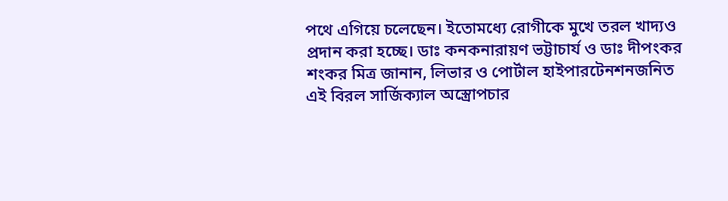পথে এগিয়ে চলেছেন। ইতোমধ্যে রোগীকে মুখে তরল খাদ্যও প্রদান করা হচ্ছে। ডাঃ কনকনারায়ণ ভট্টাচার্য ও ডাঃ দীপংকর শংকর মিত্র জানান, লিভার ও পোর্টাল হাইপারটেনশনজনিত এই বিরল সার্জিক্যাল অস্ত্রোপচার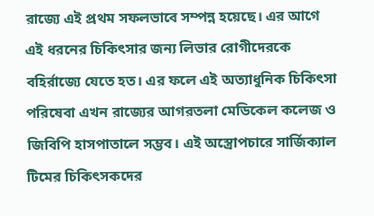রাজ্যে এই প্রথম সফলভাবে সম্পন্ন হয়েছে। এর আগে এই ধরনের চিকিৎসার জন্য লিভার রোগীদেরকে বহির্রাজ্যে যেতে হত। এর ফলে এই অত্যাধুনিক চিকিৎসা পরিষেবা এখন রাজ্যের আগরতলা মেডিকেল কলেজ ও জিবিপি হাসপাতালে সম্ভব। এই অস্ত্রোপচারে সার্জিক্যাল টিমের চিকিৎসকদের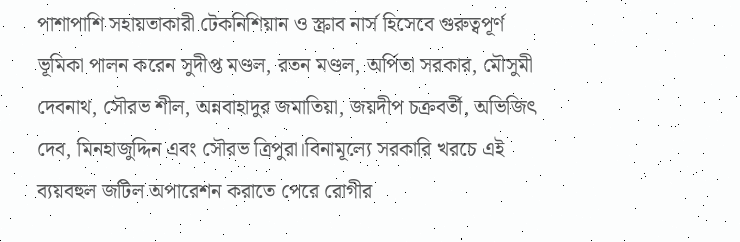পাশাপাশি সহায়তাকারী টেকনিশিয়ান ও স্ক্রাব নার্স হিসেবে গুরুত্বপূর্ণ ভূমিকা পালন করেন সুদীপ্ত মণ্ডল, রতন মণ্ডল, অর্পিতা সরকার, মৌসুমী দেবনাথ, সৌরভ শীল, অন্নবাহাদুর জমাতিয়া, জয়দীপ চক্রবর্তী, অভিজিৎ দেব, মিনহাজুদ্দিন এবং সৌরভ ত্রিপুরা।বিনামূল্যে সরকারি খরচে এই ব্যয়বহুল জটিল অপারেশন করাতে পেরে রোগীর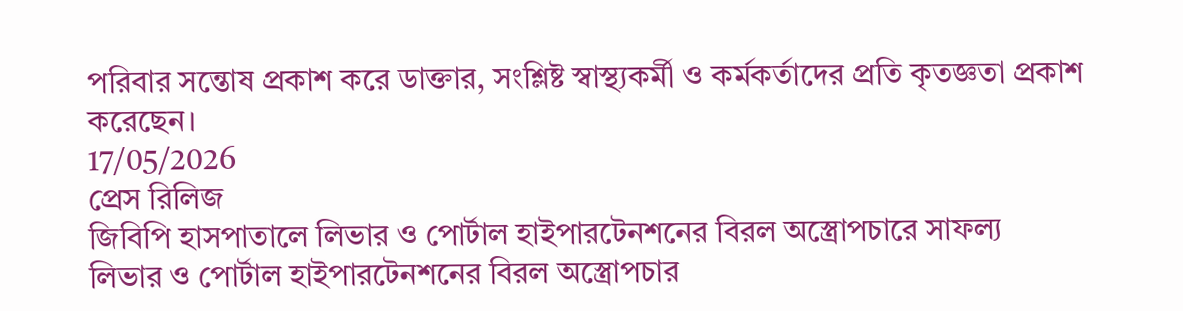পরিবার সন্তোষ প্রকাশ করে ডাক্তার, সংশ্লিষ্ট স্বাস্থ্যকর্মী ও কর্মকর্তাদের প্রতি কৃতজ্ঞতা প্রকাশ করেছেন।
17/05/2026
প্রেস রিলিজ
জিবিপি হাসপাতালে লিভার ও পোর্টাল হাইপারটেনশনের বিরল অস্ত্রোপচারে সাফল্য
লিভার ও পোর্টাল হাইপারটেনশনের বিরল অস্ত্রোপচার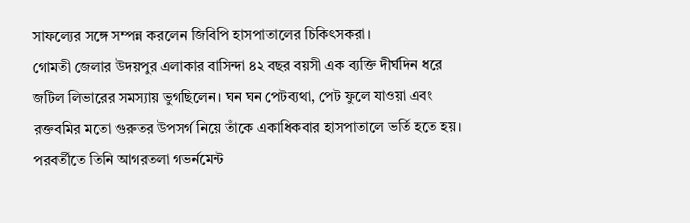সাফল্যের সঙ্গে সম্পন্ন করলেন জিবিপি হাসপাতালের চিকিৎসকরা।
গোমতী জেলার উদয়পুর এলাকার বাসিন্দা ৪২ বছর বয়সী এক ব্যক্তি দীর্ঘদিন ধরে জটিল লিভারের সমস্যায় ভুগছিলেন। ঘন ঘন পেটব্যথা, পেট ফুলে যাওয়া এবং রক্তবমির মতো গুরুতর উপসর্গ নিয়ে তাঁকে একাধিকবার হাসপাতালে ভর্তি হতে হয়। পরবর্তীতে তিনি আগরতলা গভর্নমেন্ট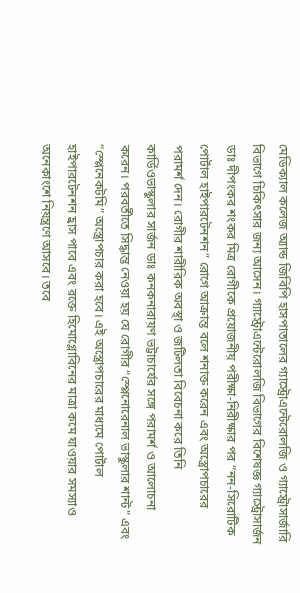মেডিক্যাল কলেজ অ্যান্ড জিবিপি হাসপাতালের গ্যাস্ট্রোএন্টেরোলজি ও গ্যাস্ট্রোসার্জারি বিভাগে চিকিৎসার জন্য আসেন। গ্যাস্ট্রোএন্টেরোলজি বিভাগের বিশেষজ্ঞ গ্যাস্ট্রোসার্জন ডাঃ দীপংকর শংকর মিত্র রোগীকে প্রয়োজনীয় পরীক্ষা-নিরীক্ষার পর “নন-সিরোটিক পোর্টাল হাইপারটেনশন” রোগে আক্রান্ত বলে শনাক্ত করেন এবং অস্ত্রোপচারের পরামর্শ দেন। রোগীর শারীরিক অবস্থা ও জটিলতা বিবেচনা করে তিনি কার্ডিওভাস্কুলার সার্জন ডাঃ কনকনারায়ণ ভট্টাচার্যের সঙ্গে পরামর্শ ও আলোচনা করেন। পরবর্তীতে সিদ্ধান্ত নেওয়া হয় যে রোগীর “স্প্লেনোরেনাল ভাস্কুলার শান্ট” এবং “স্প্লেনেকটমি” অস্ত্রোপচার করা হবে। এই অস্ত্রোপচারের মাধ্যমে পোর্টাল হাইপারটেনশন হ্রাস পাবে এবং রক্তে হিমোগ্লোবিনের মাত্রা কমে যাওয়ার সমস্যাও অনেকাংশে নিয়ন্ত্রণে আসবে। তবে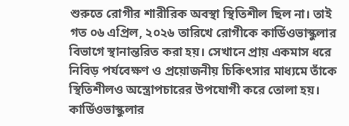শুরুতে রোগীর শারীরিক অবস্থা স্থিতিশীল ছিল না। তাই গত ০৬ এপ্রিল, ২০২৬ তারিখে রোগীকে কার্ডিওভাস্কুলার বিভাগে স্থানান্তরিত করা হয়। সেখানে প্রায় একমাস ধরে নিবিড় পর্যবেক্ষণ ও প্রয়োজনীয় চিকিৎসার মাধ্যমে তাঁকে স্থিতিশীলও অস্ত্রোপচারের উপযোগী করে তোলা হয়। কার্ডিওভাস্কুলার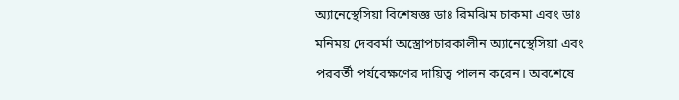অ্যানেস্থেসিয়া বিশেষজ্ঞ ডাঃ রিমঝিম চাকমা এবং ডাঃ মনিময় দেববর্মা অস্ত্রোপচারকালীন অ্যানেস্থেসিয়া এবং পরবর্তী পর্যবেক্ষণের দায়িত্ব পালন করেন। অবশেষে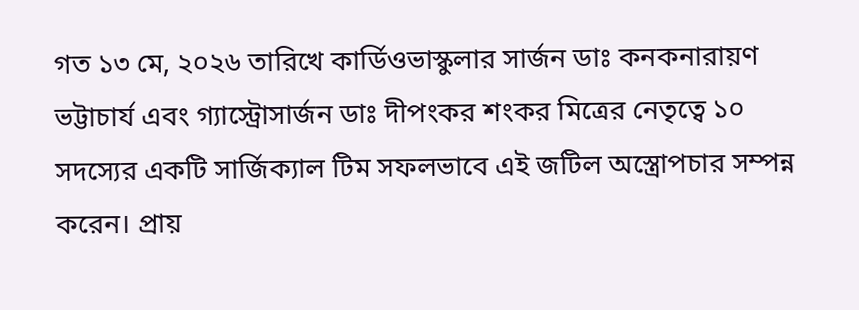গত ১৩ মে, ২০২৬ তারিখে কার্ডিওভাস্কুলার সার্জন ডাঃ কনকনারায়ণ ভট্টাচার্য এবং গ্যাস্ট্রোসার্জন ডাঃ দীপংকর শংকর মিত্রের নেতৃত্বে ১০ সদস্যের একটি সার্জিক্যাল টিম সফলভাবে এই জটিল অস্ত্রোপচার সম্পন্ন করেন। প্রায়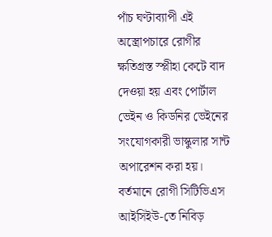পাঁচ ঘণ্টাব্যাপী এই অস্ত্রোপচারে রোগীর ক্ষতিগ্রস্ত স্প্লীহা কেটে বাদ দেওয়া হয় এবং পোর্টাল ভেইন ও কিডনির ভেইনের সংযোগকারী ভাস্কুলার সান্ট অপারেশন করা হয়। বর্তমানে রোগী সিটিভিএস আইসিইউ-তে নিবিড়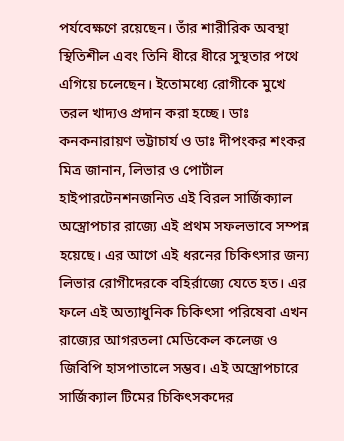পর্যবেক্ষণে রয়েছেন। তাঁর শারীরিক অবস্থা স্থিতিশীল এবং তিনি ধীরে ধীরে সুস্থতার পথে এগিয়ে চলেছেন। ইতোমধ্যে রোগীকে মুখে তরল খাদ্যও প্রদান করা হচ্ছে। ডাঃ কনকনারায়ণ ভট্টাচার্য ও ডাঃ দীপংকর শংকর মিত্র জানান, লিভার ও পোর্টাল হাইপারটেনশনজনিত এই বিরল সার্জিক্যাল অস্ত্রোপচার রাজ্যে এই প্রথম সফলভাবে সম্পন্ন হয়েছে। এর আগে এই ধরনের চিকিৎসার জন্য লিভার রোগীদেরকে বহির্রাজ্যে যেতে হত। এর ফলে এই অত্যাধুনিক চিকিৎসা পরিষেবা এখন রাজ্যের আগরতলা মেডিকেল কলেজ ও জিবিপি হাসপাতালে সম্ভব। এই অস্ত্রোপচারে সার্জিক্যাল টিমের চিকিৎসকদের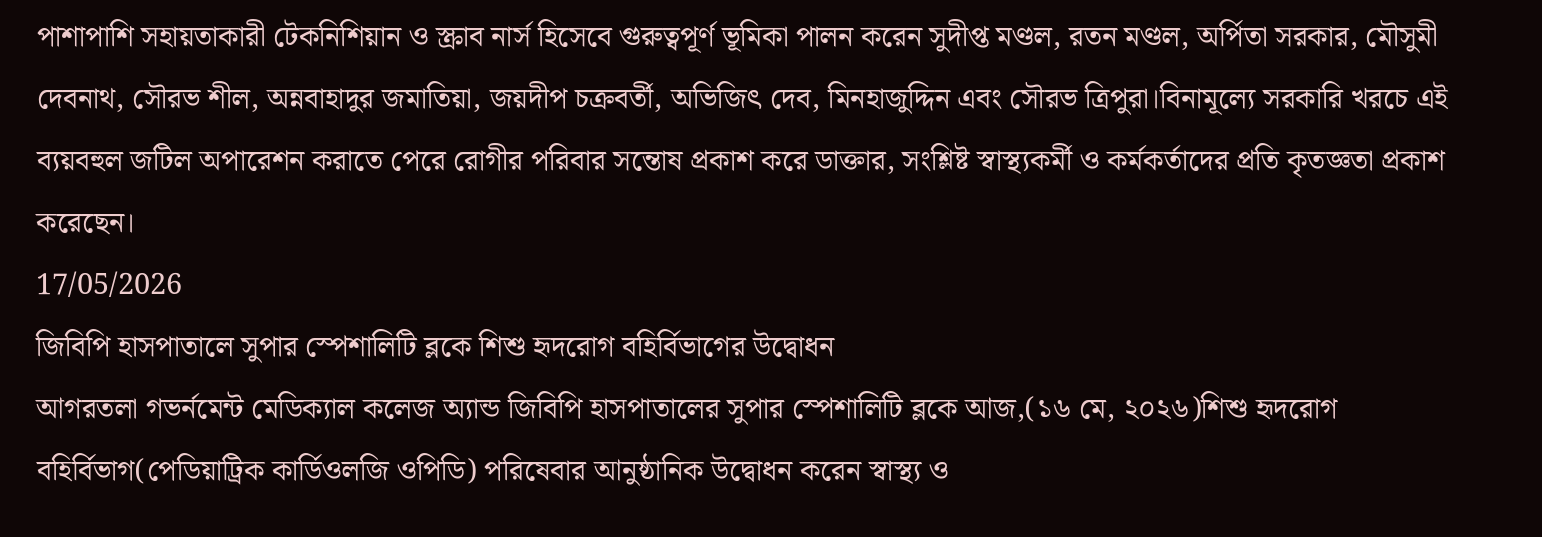পাশাপাশি সহায়তাকারী টেকনিশিয়ান ও স্ক্রাব নার্স হিসেবে গুরুত্বপূর্ণ ভূমিকা পালন করেন সুদীপ্ত মণ্ডল, রতন মণ্ডল, অর্পিতা সরকার, মৌসুমী দেবনাথ, সৌরভ শীল, অন্নবাহাদুর জমাতিয়া, জয়দীপ চক্রবর্তী, অভিজিৎ দেব, মিনহাজুদ্দিন এবং সৌরভ ত্রিপুরা।বিনামূল্যে সরকারি খরচে এই ব্যয়বহুল জটিল অপারেশন করাতে পেরে রোগীর পরিবার সন্তোষ প্রকাশ করে ডাক্তার, সংশ্লিষ্ট স্বাস্থ্যকর্মী ও কর্মকর্তাদের প্রতি কৃতজ্ঞতা প্রকাশ করেছেন।
17/05/2026
জিবিপি হাসপাতালে সুপার স্পেশালিটি ব্লকে শিশু হৃদরোগ বহির্বিভাগের উদ্বোধন
আগরতলা গভর্নমেন্ট মেডিক্যাল কলেজ অ্যান্ড জিবিপি হাসপাতালের সুপার স্পেশালিটি ব্লকে আজ,(১৬ মে, ২০২৬)শিশু হৃদরোগ বহির্বিভাগ(পেডিয়াট্রিক কার্ডিওলজি ওপিডি) পরিষেবার আনুষ্ঠানিক উদ্বোধন করেন স্বাস্থ্য ও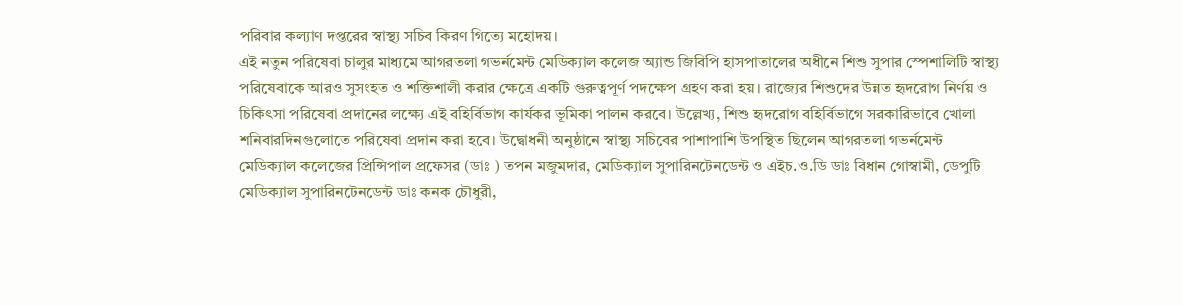পরিবার কল্যাণ দপ্তরের স্বাস্থ্য সচিব কিরণ গিত্যে মহোদয়।
এই নতুন পরিষেবা চালুর মাধ্যমে আগরতলা গভর্নমেন্ট মেডিক্যাল কলেজ অ্যান্ড জিবিপি হাসপাতালের অধীনে শিশু সুপার স্পেশালিটি স্বাস্থ্য পরিষেবাকে আরও সুসংহত ও শক্তিশালী করার ক্ষেত্রে একটি গুরুত্বপূর্ণ পদক্ষেপ গ্রহণ করা হয়। রাজ্যের শিশুদের উন্নত হৃদরোগ নির্ণয় ও চিকিৎসা পরিষেবা প্রদানের লক্ষ্যে এই বহির্বিভাগ কার্যকর ভূমিকা পালন করবে। উল্লেখ্য, শিশু হৃদরোগ বহির্বিভাগে সরকারিভাবে খোলা শনিবারদিনগুলোতে পরিষেবা প্রদান করা হবে। উদ্বোধনী অনুষ্ঠানে স্বাস্থ্য সচিবের পাশাপাশি উপস্থিত ছিলেন আগরতলা গভর্নমেন্ট মেডিক্যাল কলেজের প্রিন্সিপাল প্রফেসর (ডাঃ ) তপন মজুমদার, মেডিক্যাল সুপারিনটেনডেন্ট ও এইচ.ও.ডি ডাঃ বিধান গোস্বামী, ডেপুটি মেডিক্যাল সুপারিনটেনডেন্ট ডাঃ কনক চৌধুরী,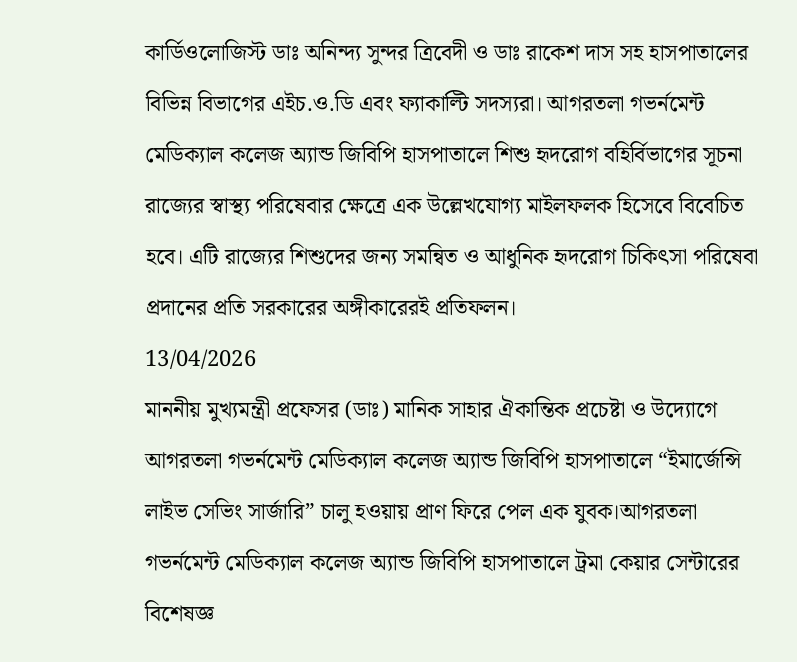কার্ডিওলোজিস্ট ডাঃ অনিন্দ্য সুন্দর ত্রিবেদী ও ডাঃ রাকেশ দাস সহ হাসপাতালের বিভিন্ন বিভাগের এইচ.ও.ডি এবং ফ্যাকাল্টি সদস্যরা। আগরতলা গভর্নমেন্ট মেডিক্যাল কলেজ অ্যান্ড জিবিপি হাসপাতালে শিশু হৃদরোগ বহির্বিভাগের সূচনা রাজ্যের স্বাস্থ্য পরিষেবার ক্ষেত্রে এক উল্লেখযোগ্য মাইলফলক হিসেবে বিবেচিত হবে। এটি রাজ্যের শিশুদের জন্য সমন্বিত ও আধুনিক হৃদরোগ চিকিৎসা পরিষেবা প্রদানের প্রতি সরকারের অঙ্গীকারেরই প্রতিফলন।
13/04/2026
মাননীয় মুখ্যমন্ত্রী প্রফেসর (ডাঃ) মানিক সাহার ঐকান্তিক প্রচেষ্টা ও উদ্যোগে আগরতলা গভর্নমেন্ট মেডিক্যাল কলেজ অ্যান্ড জিবিপি হাসপাতালে “ইমার্জেন্সি লাইভ সেভিং সার্জারি” চালু হওয়ায় প্রাণ ফিরে পেল এক যুবক।আগরতলা গভর্নমেন্ট মেডিক্যাল কলেজ অ্যান্ড জিবিপি হাসপাতালে ট্রমা কেয়ার সেন্টারের বিশেষজ্ঞ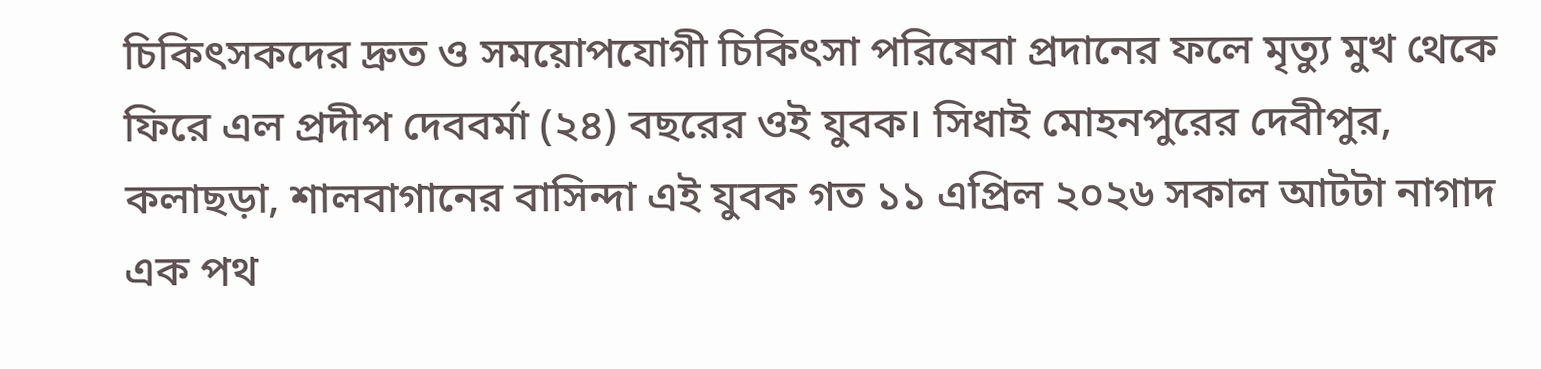চিকিৎসকদের দ্রুত ও সময়োপযোগী চিকিৎসা পরিষেবা প্রদানের ফলে মৃত্যু মুখ থেকে ফিরে এল প্রদীপ দেববর্মা (২৪) বছরের ওই যুবক। সিধাই মোহনপুরের দেবীপুর, কলাছড়া, শালবাগানের বাসিন্দা এই যুবক গত ১১ এপ্রিল ২০২৬ সকাল আটটা নাগাদ এক পথ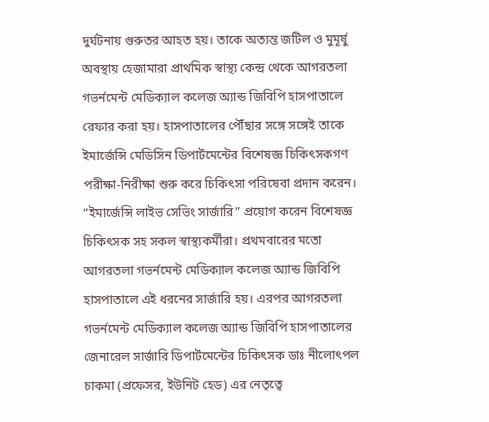দুর্ঘটনায় গুরুতর আহত হয়। তাকে অত্যন্ত জটিল ও মুমূর্ষু অবস্থায় হেজামারা প্রাথমিক স্বাস্থ্য কেন্দ্র থেকে আগরতলা গভর্নমেন্ট মেডিক্যাল কলেজ অ্যান্ড জিবিপি হাসপাতালে রেফার করা হয়। হাসপাতালের পৌঁছার সঙ্গে সঙ্গেই তাকে ইমার্জেন্সি মেডিসিন ডিপার্টমেন্টের বিশেষজ্ঞ চিকিৎসকগণ পরীক্ষা-নিরীক্ষা শুরু করে চিকিৎসা পরিষেবা প্রদান করেন। “ইমার্জেন্সি লাইভ সেভিং সার্জারি” প্রয়োগ করেন বিশেষজ্ঞ চিকিৎসক সহ সকল স্বাস্থ্যকর্মীরা। প্রথমবারের মতো আগরতলা গভর্নমেন্ট মেডিক্যাল কলেজ অ্যান্ড জিবিপি হাসপাতালে এই ধরনের সার্জারি হয়। এরপর আগরতলা গভর্নমেন্ট মেডিক্যাল কলেজ অ্যান্ড জিবিপি হাসপাতালের জেনারেল সার্জারি ডিপার্টমেন্টের চিকিৎসক ডাঃ নীলোৎপল চাকমা (প্রফেসর, ইউনিট হেড) এর নেতৃত্বে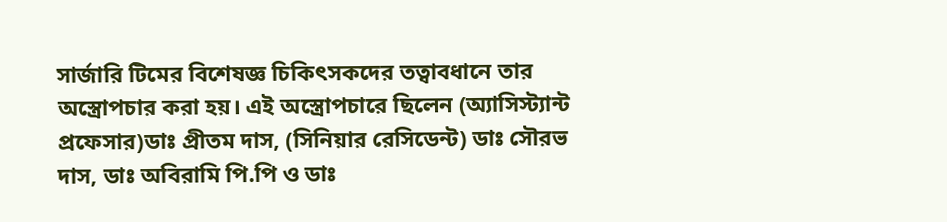সার্জারি টিমের বিশেষজ্ঞ চিকিৎসকদের তত্বাবধানে তার অস্ত্রোপচার করা হয়। এই অস্ত্রোপচারে ছিলেন (অ্যাসিস্ট্যান্ট প্রফেসার)ডাঃ প্রীতম দাস, (সিনিয়ার রেসিডেন্ট) ডাঃ সৌরভ দাস, ডাঃ অবিরামি পি.পি ও ডাঃ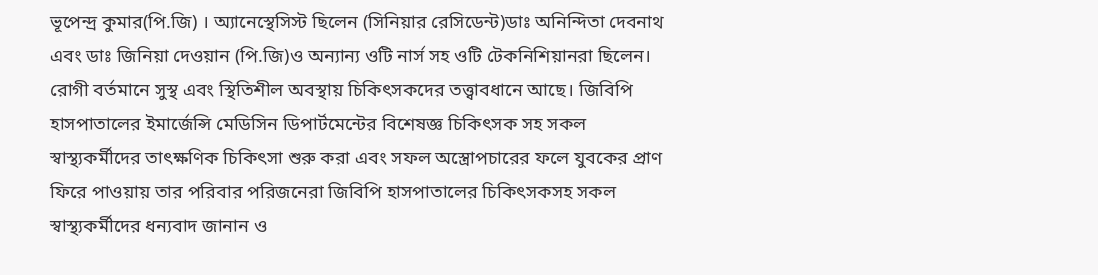ভূপেন্দ্র কুমার(পি.জি) । অ্যানেস্থেসিস্ট ছিলেন (সিনিয়ার রেসিডেন্ট)ডাঃ অনিন্দিতা দেবনাথ এবং ডাঃ জিনিয়া দেওয়ান (পি.জি)ও অন্যান্য ওটি নার্স সহ ওটি টেকনিশিয়ানরা ছিলেন। রোগী বর্তমানে সুস্থ এবং স্থিতিশীল অবস্থায় চিকিৎসকদের তত্ত্বাবধানে আছে। জিবিপি হাসপাতালের ইমার্জেন্সি মেডিসিন ডিপার্টমেন্টের বিশেষজ্ঞ চিকিৎসক সহ সকল স্বাস্থ্যকর্মীদের তাৎক্ষণিক চিকিৎসা শুরু করা এবং সফল অস্ত্রোপচারের ফলে যুবকের প্রাণ ফিরে পাওয়ায় তার পরিবার পরিজনেরা জিবিপি হাসপাতালের চিকিৎসকসহ সকল স্বাস্থ্যকর্মীদের ধন্যবাদ জানান ও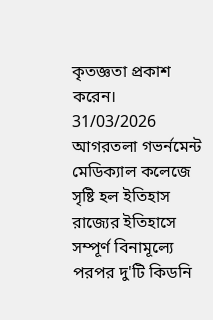কৃতজ্ঞতা প্রকাশ করেন।
31/03/2026
আগরতলা গভর্নমেন্ট মেডিক্যাল কলেজে সৃষ্টি হল ইতিহাস
রাজ্যের ইতিহাসে সম্পূর্ণ বিনামূল্যে পরপর দু'টি কিডনি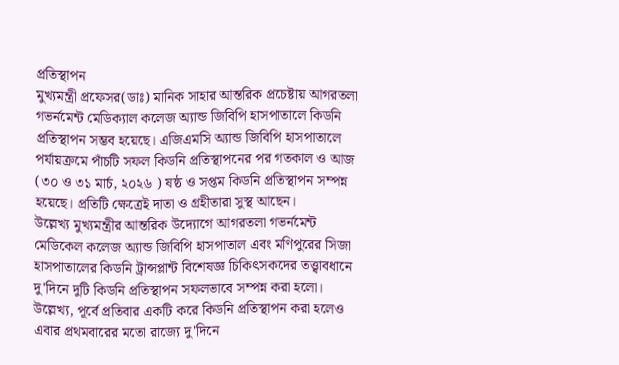প্রতিস্থাপন
মুখ্যমন্ত্রী প্রফেসর(ডাঃ) মানিক সাহার আন্তরিক প্রচেষ্টায় আগরতলা গভর্নমেন্ট মেডিক্যাল কলেজ অ্যান্ড জিবিপি হাসপাতালে কিডনি প্রতিস্থাপন সম্ভব হয়েছে। এজিএমসি অ্যান্ড জিবিপি হাসপাতালে পর্যায়ক্রমে পাঁচটি সফল কিডনি প্রতিস্থাপনের পর গতকাল ও আজ (৩০ ও ৩১ মার্চ, ২০২৬ ) ষষ্ঠ ও সপ্তম কিডনি প্রতিস্থাপন সম্পন্ন হয়েছে। প্রতিটি ক্ষেত্রেই দাতা ও গ্রহীতারা সুস্থ আছেন।
উল্লেখ্য মুখ্যমন্ত্রীর আন্তরিক উদ্যোগে আগরতলা গভর্নমেন্ট মেডিকেল কলেজ অ্যান্ড জিবিপি হাসপাতাল এবং মণিপুরের সিজা হাসপাতালের কিডনি ট্রান্সপ্লান্ট বিশেষজ্ঞ চিকিৎসকদের তত্ত্বাবধানে দু'দিনে দুটি কিডনি প্রতিস্থাপন সফলভাবে সম্পন্ন করা হলো। উল্লেখ্য, পূর্বে প্রতিবার একটি করে কিডনি প্রতিস্থাপন করা হলেও এবার প্রথমবারের মতো রাজ্যে দু'দিনে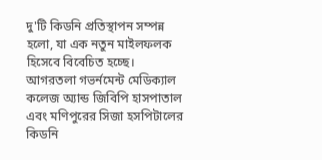দু'টি কিডনি প্রতিস্থাপন সম্পন্ন হলো, যা এক নতুন মাইলফলক হিসেবে বিবেচিত হচ্ছে।
আগরতলা গভর্নমেন্ট মেডিক্যাল কলেজ অ্যান্ড জিবিপি হাসপাতাল এবং মণিপুরের সিজা হসপিটালের কিডনি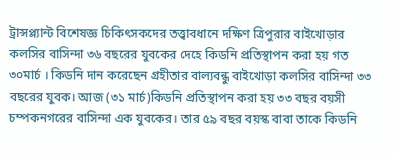ট্রান্সপ্ল্যান্ট বিশেষজ্ঞ চিকিৎসকদের তত্ত্বাবধানে দক্ষিণ ত্রিপুরার বাইখোড়ার কলসির বাসিন্দা ৩৬ বছরের যুবকের দেহে কিডনি প্রতিস্থাপন করা হয় গত ৩০মার্চ । কিডনি দান করেছেন গ্রহীতার বাল্যবন্ধু বাইখোড়া কলসির বাসিন্দা ৩৩ বছরের যুবক। আজ (৩১ মার্চ)কিডনি প্রতিস্থাপন করা হয় ৩৩ বছর বয়সী চম্পকনগরের বাসিন্দা এক যুবকের। তার ৫৯ বছর বয়স্ক বাবা তাকে কিডনি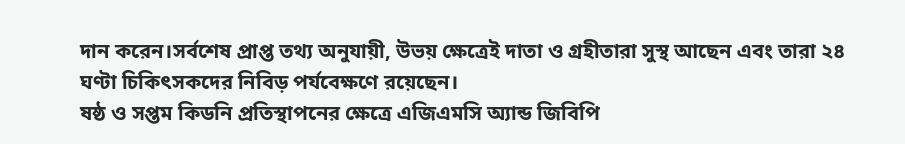দান করেন।সর্বশেষ প্রাপ্ত তথ্য অনুযায়ী, উভয় ক্ষেত্রেই দাতা ও গ্রহীতারা সুস্থ আছেন এবং তারা ২৪ ঘণ্টা চিকিৎসকদের নিবিড় পর্যবেক্ষণে রয়েছেন।
ষষ্ঠ ও সপ্তম কিডনি প্রতিস্থাপনের ক্ষেত্রে এজিএমসি অ্যান্ড জিবিপি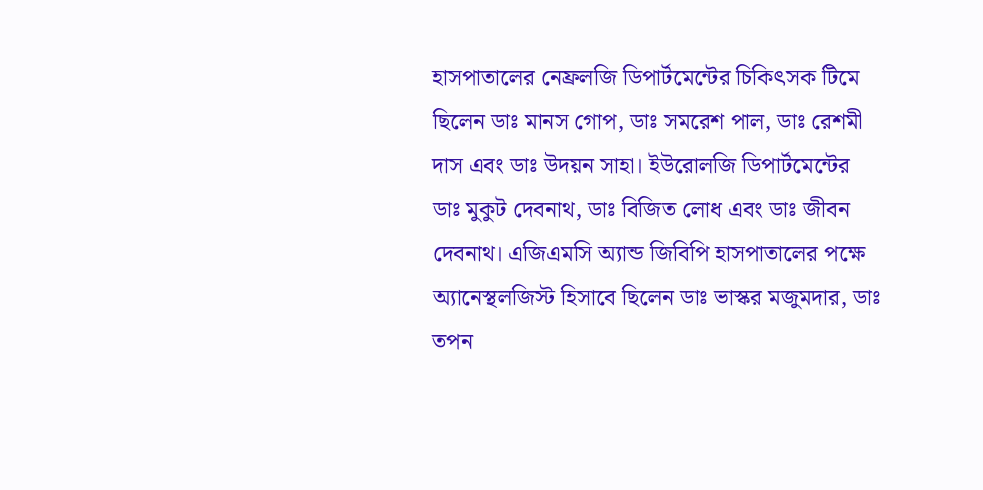হাসপাতালের নেফ্রলজি ডিপার্টমেন্টের চিকিৎসক টিমে ছিলেন ডাঃ মানস গোপ, ডাঃ সমরেশ পাল, ডাঃ রেশমী দাস এবং ডাঃ উদয়ন সাহা। ইউরোলজি ডিপার্টমেন্টের ডাঃ মুকুট দেবনাথ, ডাঃ বিজিত লোধ এবং ডাঃ জীবন দেবনাথ। এজিএমসি অ্যান্ড জিবিপি হাসপাতালের পক্ষে অ্যানেস্থলজিস্ট হিসাবে ছিলেন ডাঃ ভাস্কর মজুমদার, ডাঃ তপন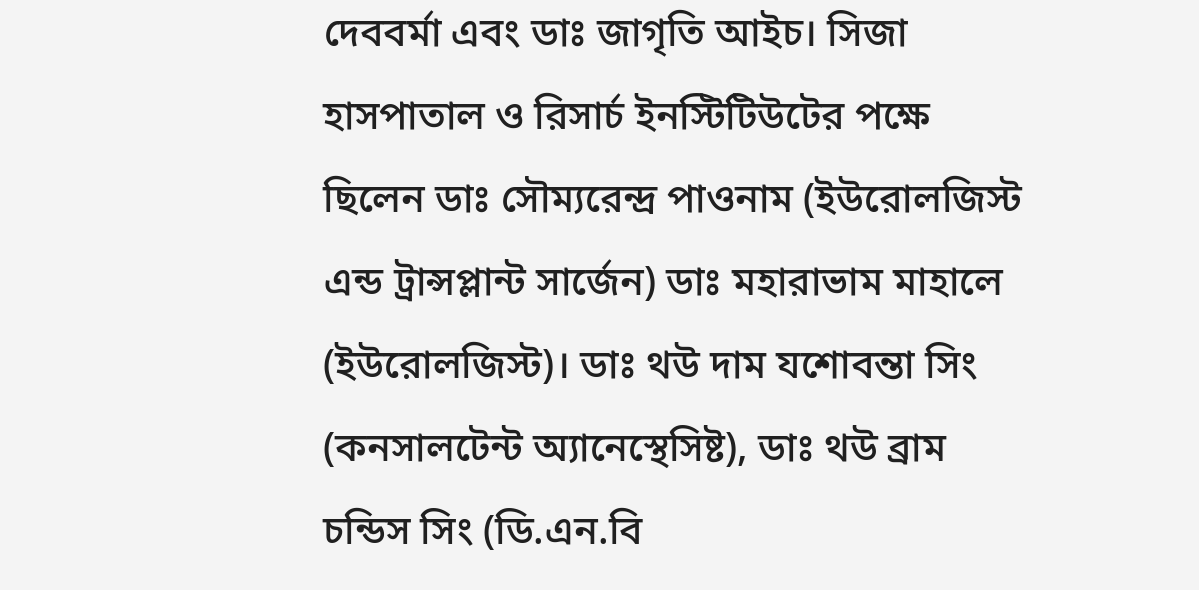দেববর্মা এবং ডাঃ জাগৃতি আইচ। সিজা হাসপাতাল ও রিসার্চ ইনস্টিটিউটের পক্ষে ছিলেন ডাঃ সৌম্যরেন্দ্র পাওনাম (ইউরোলজিস্ট এন্ড ট্রান্সপ্লান্ট সার্জেন) ডাঃ মহারাভাম মাহালে (ইউরোলজিস্ট)। ডাঃ থউ দাম যশোবন্তা সিং (কনসালটেন্ট অ্যানেস্থেসিষ্ট), ডাঃ থউ ব্রাম চন্ডিস সিং (ডি.এন.বি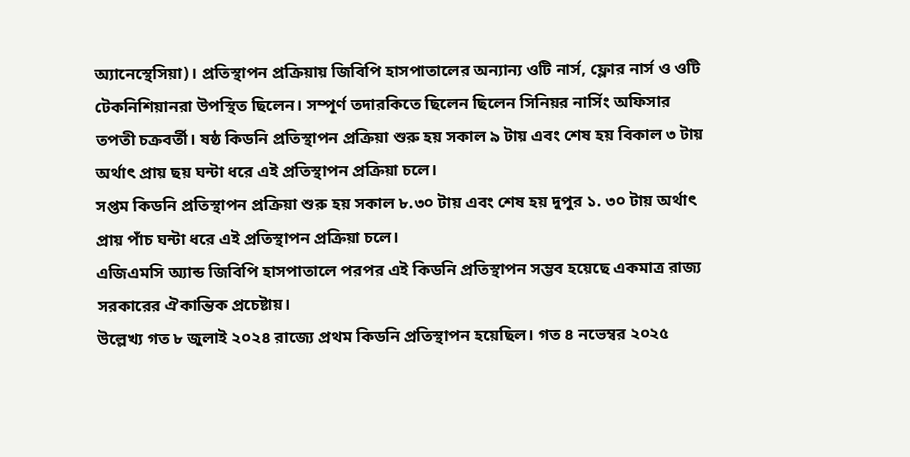অ্যানেস্থেসিয়া)। প্রতিস্থাপন প্রক্রিয়ায় জিবিপি হাসপাতালের অন্যান্য ওটি নার্স, ফ্লোর নার্স ও ওটি টেকনিশিয়ানরা উপস্থিত ছিলেন। সম্পূর্ণ তদারকিতে ছিলেন ছিলেন সিনিয়র নার্সিং অফিসার তপতী চক্রবর্তী। ষষ্ঠ কিডনি প্রতিস্থাপন প্রক্রিয়া শুরু হয় সকাল ৯ টায় এবং শেষ হয় বিকাল ৩ টায় অর্থাৎ প্রায় ছয় ঘন্টা ধরে এই প্রতিস্থাপন প্রক্রিয়া চলে।
সপ্তম কিডনি প্রতিস্থাপন প্রক্রিয়া শুরু হয় সকাল ৮.৩০ টায় এবং শেষ হয় দুপুর ১. ৩০ টায় অর্থাৎ প্রায় পাঁচ ঘন্টা ধরে এই প্রতিস্থাপন প্রক্রিয়া চলে।
এজিএমসি অ্যান্ড জিবিপি হাসপাতালে পরপর এই কিডনি প্রতিস্থাপন সম্ভব হয়েছে একমাত্র রাজ্য সরকারের ঐকান্তিক প্রচেষ্টায়।
উল্লেখ্য গত ৮ জুলাই ২০২৪ রাজ্যে প্রথম কিডনি প্রতিস্থাপন হয়েছিল। গত ৪ নভেম্বর ২০২৫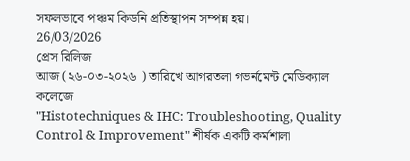সফলভাবে পঞ্চম কিডনি প্রতিস্থাপন সম্পন্ন হয়।
26/03/2026
প্রেস রিলিজ
আজ (২৬-০৩-২০২৬ ) তারিখে আগরতলা গভর্নমেন্ট মেডিক্যাল কলেজে
"Histotechniques & IHC: Troubleshooting, Quality Control & Improvement" শীর্ষক একটি কর্মশালা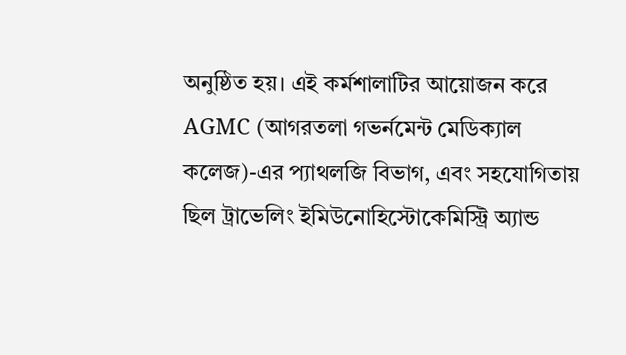অনুষ্ঠিত হয়। এই কর্মশালাটির আয়োজন করে AGMC (আগরতলা গভর্নমেন্ট মেডিক্যাল কলেজ)-এর প্যাথলজি বিভাগ, এবং সহযোগিতায় ছিল ট্রাভেলিং ইমিউনোহিস্টোকেমিস্ট্রি অ্যান্ড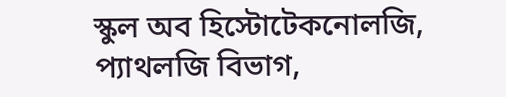স্কুল অব হিস্টোটেকনোলজি, প্যাথলজি বিভাগ,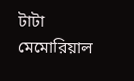টাটা মেমোরিয়াল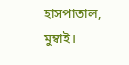হাসপাতাল, মুম্বাই।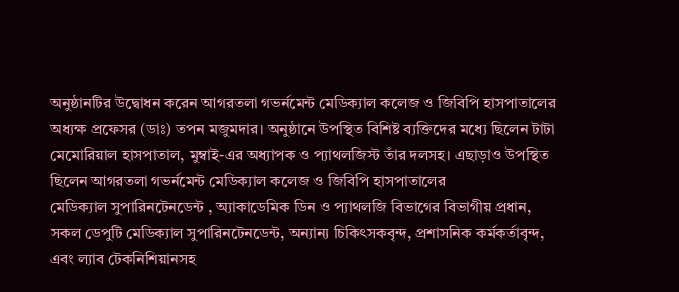অনুষ্ঠানটির উদ্বোধন করেন আগরতলা গভর্নমেন্ট মেডিক্যাল কলেজ ও জিবিপি হাসপাতালের অধ্যক্ষ প্রফেসর (ডাঃ) তপন মজুমদার। অনুষ্ঠানে উপস্থিত বিশিষ্ট ব্যক্তিদের মধ্যে ছিলেন টাটা মেমোরিয়াল হাসপাতাল, মুম্বাই-এর অধ্যাপক ও প্যাথলজিস্ট তাঁর দলসহ। এছাড়াও উপস্থিত ছিলেন আগরতলা গভর্নমেন্ট মেডিক্যাল কলেজ ও জিবিপি হাসপাতালের
মেডিক্যাল সুপারিনটেনডেন্ট , অ্যাকাডেমিক ডিন ও প্যাথলজি বিভাগের বিভাগীয় প্রধান, সকল ডেপুটি মেডিক্যাল সুপারিনটেনডেন্ট, অন্যান্য চিকিৎসকবৃন্দ, প্রশাসনিক কর্মকর্তাবৃন্দ, এবং ল্যাব টেকনিশিয়ানসহ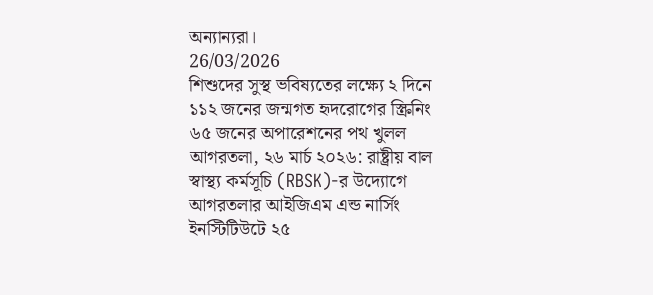অন্যান্যরা।
26/03/2026
শিশুদের সুস্থ ভবিষ্যতের লক্ষ্যে ২ দিনে ১১২ জনের জন্মগত হৃদরোগের স্ক্রিনিং
৬৫ জনের অপারেশনের পথ খুলল
আগরতলা, ২৬ মার্চ ২০২৬: রাষ্ট্রীয় বাল স্বাস্থ্য কর্মসূচি (RBSK)-র উদ্যোগে আগরতলার আইজিএম এন্ড নার্সিং ইনস্টিটিউটে ২৫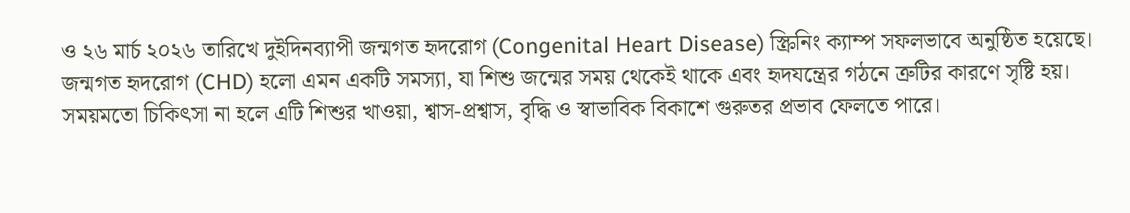ও ২৬ মার্চ ২০২৬ তারিখে দুইদিনব্যাপী জন্মগত হৃদরোগ (Congenital Heart Disease) স্ক্রিনিং ক্যাম্প সফলভাবে অনুষ্ঠিত হয়েছে।
জন্মগত হৃদরোগ (CHD) হলো এমন একটি সমস্যা, যা শিশু জন্মের সময় থেকেই থাকে এবং হৃদযন্ত্রের গঠনে ত্রুটির কারণে সৃষ্টি হয়। সময়মতো চিকিৎসা না হলে এটি শিশুর খাওয়া, শ্বাস-প্রশ্বাস, বৃদ্ধি ও স্বাভাবিক বিকাশে গুরুতর প্রভাব ফেলতে পারে।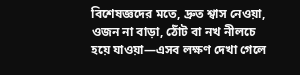বিশেষজ্ঞদের মতে, দ্রুত শ্বাস নেওয়া, ওজন না বাড়া, ঠোঁট বা নখ নীলচে হয়ে যাওয়া—এসব লক্ষণ দেখা গেলে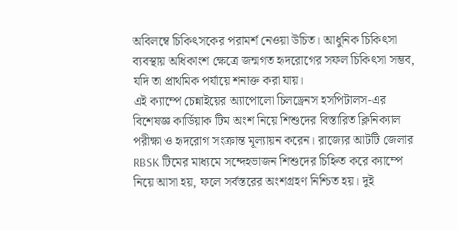অবিলম্বে চিকিৎসকের পরামর্শ নেওয়া উচিত। আধুনিক চিকিৎসা ব্যবস্থায় অধিকাংশ ক্ষেত্রে জন্মগত হৃদরোগের সফল চিকিৎসা সম্ভব, যদি তা প্রাথমিক পর্যায়ে শনাক্ত করা যায়।
এই ক্যাম্পে চেন্নাইয়ের অ্যাপোলো চিলড্রেনস হসপিটালস-এর বিশেষজ্ঞ কার্ডিয়াক টিম অংশ নিয়ে শিশুদের বিস্তারিত ক্লিনিক্যাল পরীক্ষা ও হৃদরোগ সংক্রান্ত মূল্যায়ন করেন। রাজ্যের আটটি জেলার RBSK টিমের মাধ্যমে সন্দেহভাজন শিশুদের চিহ্নিত করে ক্যাম্পে নিয়ে আসা হয়, ফলে সর্বস্তরের অংশগ্রহণ নিশ্চিত হয়। দুই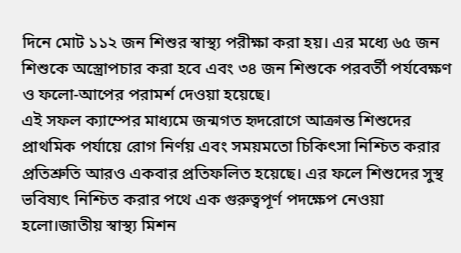দিনে মোট ১১২ জন শিশুর স্বাস্থ্য পরীক্ষা করা হয়। এর মধ্যে ৬৫ জন শিশুকে অস্ত্রোপচার করা হবে এবং ৩৪ জন শিশুকে পরবর্তী পর্যবেক্ষণ ও ফলো-আপের পরামর্শ দেওয়া হয়েছে।
এই সফল ক্যাম্পের মাধ্যমে জন্মগত হৃদরোগে আক্রান্ত শিশুদের প্রাথমিক পর্যায়ে রোগ নির্ণয় এবং সময়মতো চিকিৎসা নিশ্চিত করার প্রতিশ্রুতি আরও একবার প্রতিফলিত হয়েছে। এর ফলে শিশুদের সুস্থ ভবিষ্যৎ নিশ্চিত করার পথে এক গুরুত্বপূর্ণ পদক্ষেপ নেওয়া হলো।জাতীয় স্বাস্থ্য মিশন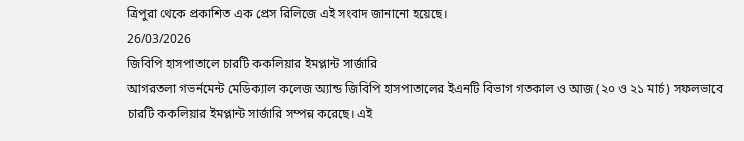ত্রিপুরা থেকে প্রকাশিত এক প্রেস রিলিজে এই সংবাদ জানানো হয়েছে।
26/03/2026
জিবিপি হাসপাতালে চারটি ককলিয়ার ইমপ্লান্ট সার্জারি
আগরতলা গভর্নমেন্ট মেডিক্যাল কলেজ অ্যান্ড জিবিপি হাসপাতালের ইএনটি বিভাগ গতকাল ও আজ (২০ ও ২১ মার্চ) সফলভাবে চারটি ককলিয়ার ইমপ্লান্ট সার্জারি সম্পন্ন করেছে। এই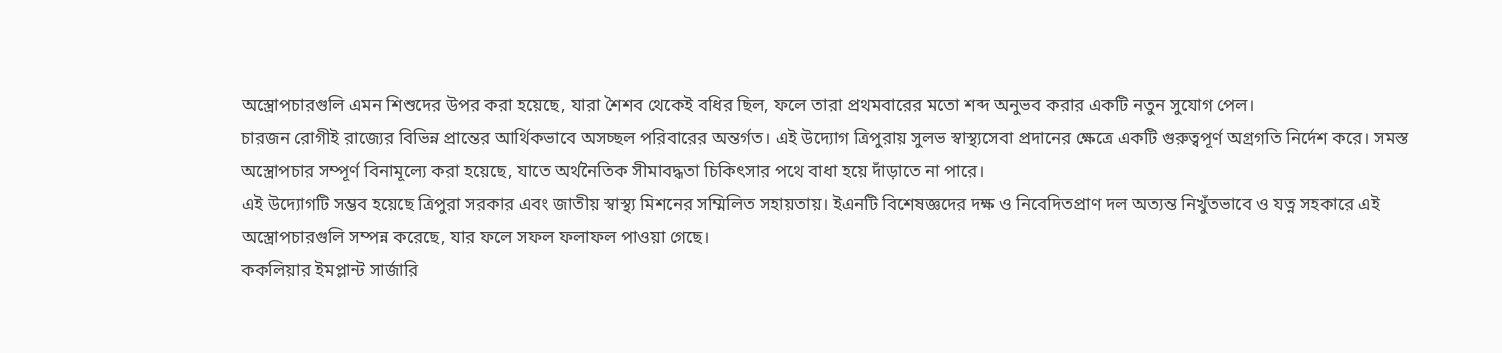অস্ত্রোপচারগুলি এমন শিশুদের উপর করা হয়েছে, যারা শৈশব থেকেই বধির ছিল, ফলে তারা প্রথমবারের মতো শব্দ অনুভব করার একটি নতুন সুযোগ পেল।
চারজন রোগীই রাজ্যের বিভিন্ন প্রান্তের আর্থিকভাবে অসচ্ছল পরিবারের অন্তর্গত। এই উদ্যোগ ত্রিপুরায় সুলভ স্বাস্থ্যসেবা প্রদানের ক্ষেত্রে একটি গুরুত্বপূর্ণ অগ্রগতি নির্দেশ করে। সমস্ত অস্ত্রোপচার সম্পূর্ণ বিনামূল্যে করা হয়েছে, যাতে অর্থনৈতিক সীমাবদ্ধতা চিকিৎসার পথে বাধা হয়ে দাঁড়াতে না পারে।
এই উদ্যোগটি সম্ভব হয়েছে ত্রিপুরা সরকার এবং জাতীয় স্বাস্থ্য মিশনের সম্মিলিত সহায়তায়। ইএনটি বিশেষজ্ঞদের দক্ষ ও নিবেদিতপ্রাণ দল অত্যন্ত নিখুঁতভাবে ও যত্ন সহকারে এই অস্ত্রোপচারগুলি সম্পন্ন করেছে, যার ফলে সফল ফলাফল পাওয়া গেছে।
ককলিয়ার ইমপ্লান্ট সার্জারি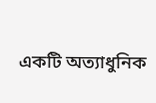একটি অত্যাধুনিক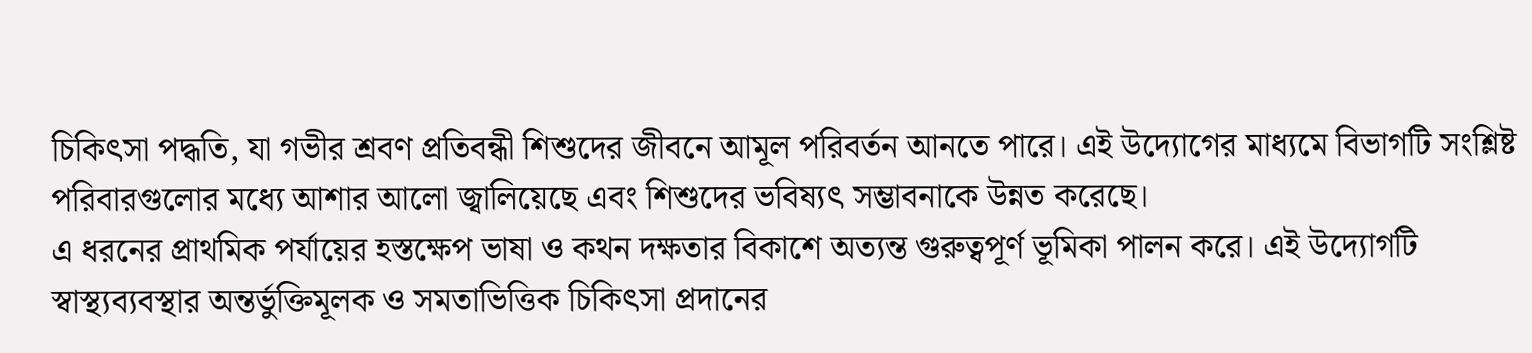চিকিৎসা পদ্ধতি, যা গভীর শ্রবণ প্রতিবন্ধী শিশুদের জীবনে আমূল পরিবর্তন আনতে পারে। এই উদ্যোগের মাধ্যমে বিভাগটি সংশ্লিষ্ট পরিবারগুলোর মধ্যে আশার আলো জ্বালিয়েছে এবং শিশুদের ভবিষ্যৎ সম্ভাবনাকে উন্নত করেছে।
এ ধরনের প্রাথমিক পর্যায়ের হস্তক্ষেপ ভাষা ও কথন দক্ষতার বিকাশে অত্যন্ত গুরুত্বপূর্ণ ভূমিকা পালন করে। এই উদ্যোগটি স্বাস্থ্যব্যবস্থার অন্তর্ভুক্তিমূলক ও সমতাভিত্তিক চিকিৎসা প্রদানের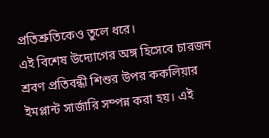প্রতিশ্রুতিকেও তুলে ধরে।
এই বিশেষ উদ্যোগের অঙ্গ হিসেবে চারজন শ্রবণ প্রতিবন্ধী শিশুর উপর ককলিয়ার ইমপ্লান্ট সার্জারি সম্পন্ন করা হয়। এই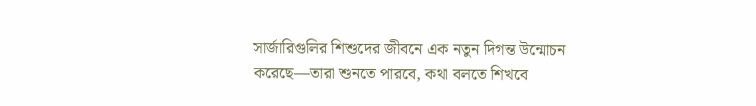সার্জারিগুলির শিশুদের জীবনে এক নতুন দিগন্ত উন্মোচন করেছে—তারা শুনতে পারবে, কথা বলতে শিখবে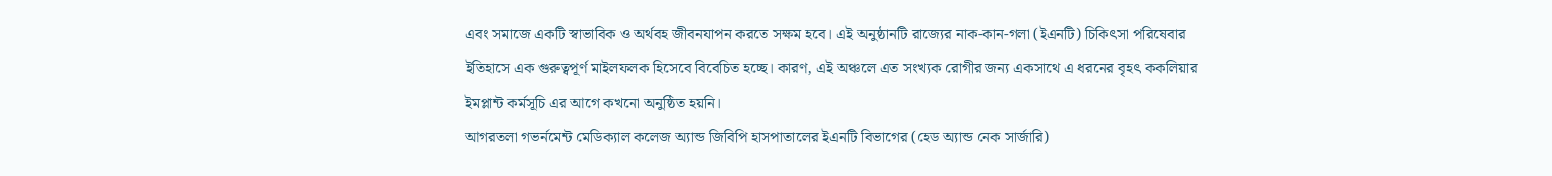এবং সমাজে একটি স্বাভাবিক ও অর্থবহ জীবনযাপন করতে সক্ষম হবে। এই অনুষ্ঠানটি রাজ্যের নাক-কান-গলা (ইএনটি) চিকিৎসা পরিষেবার ইতিহাসে এক গুরুত্বপূর্ণ মাইলফলক হিসেবে বিবেচিত হচ্ছে। কারণ, এই অঞ্চলে এত সংখ্যক রোগীর জন্য একসাথে এ ধরনের বৃহৎ ককলিয়ার ইমপ্লান্ট কর্মসূচি এর আগে কখনো অনুষ্ঠিত হয়নি।
আগরতলা গভর্নমেন্ট মেডিক্যাল কলেজ অ্যান্ড জিবিপি হাসপাতালের ইএনটি বিভাগের (হেড অ্যান্ড নেক সার্জারি)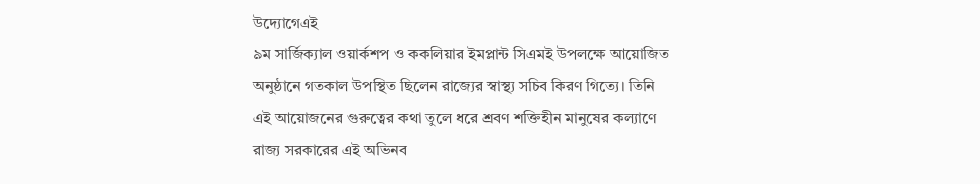উদ্যোগেএই
৯ম সার্জিক্যাল ওয়ার্কশপ ও ককলিয়ার ইমপ্লান্ট সিএমই উপলক্ষে আয়োজিত অনুষ্ঠানে গতকাল উপস্থিত ছিলেন রাজ্যের স্বাস্থ্য সচিব কিরণ গিত্যে। তিনি এই আয়োজনের গুরুত্বের কথা তুলে ধরে শ্রবণ শক্তিহীন মানুষের কল্যাণে রাজ্য সরকারের এই অভিনব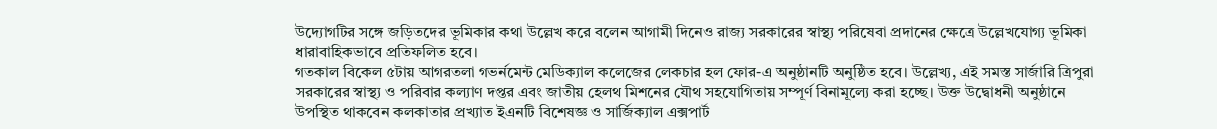উদ্যোগটির সঙ্গে জড়িতদের ভূমিকার কথা উল্লেখ করে বলেন আগামী দিনেও রাজ্য সরকারের স্বাস্থ্য পরিষেবা প্রদানের ক্ষেত্রে উল্লেখযোগ্য ভূমিকা ধারাবাহিকভাবে প্রতিফলিত হবে।
গতকাল বিকেল ৫টায় আগরতলা গভর্নমেন্ট মেডিক্যাল কলেজের লেকচার হল ফোর-এ অনুষ্ঠানটি অনুষ্ঠিত হবে। উল্লেখ্য, এই সমস্ত সার্জারি ত্রিপুরা সরকারের স্বাস্থ্য ও পরিবার কল্যাণ দপ্তর এবং জাতীয় হেলথ মিশনের যৌথ সহযোগিতায় সম্পূর্ণ বিনামূল্যে করা হচ্ছে। উক্ত উদ্বোধনী অনুষ্ঠানে উপস্থিত থাকবেন কলকাতার প্রখ্যাত ইএনটি বিশেষজ্ঞ ও সার্জিক্যাল এক্সপার্ট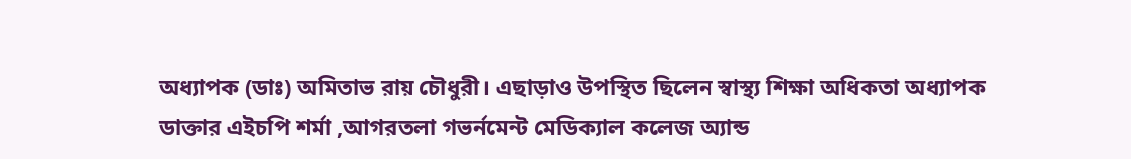অধ্যাপক (ডাঃ) অমিতাভ রায় চৌধুরী। এছাড়াও উপস্থিত ছিলেন স্বাস্থ্য শিক্ষা অধিকতা অধ্যাপক ডাক্তার এইচপি শর্মা ,আগরতলা গভর্নমেন্ট মেডিক্যাল কলেজ অ্যান্ড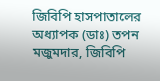জিবিপি হাসপাতালের অধ্যাপক (ডাঃ) তপন মজুমদার, জিবিপি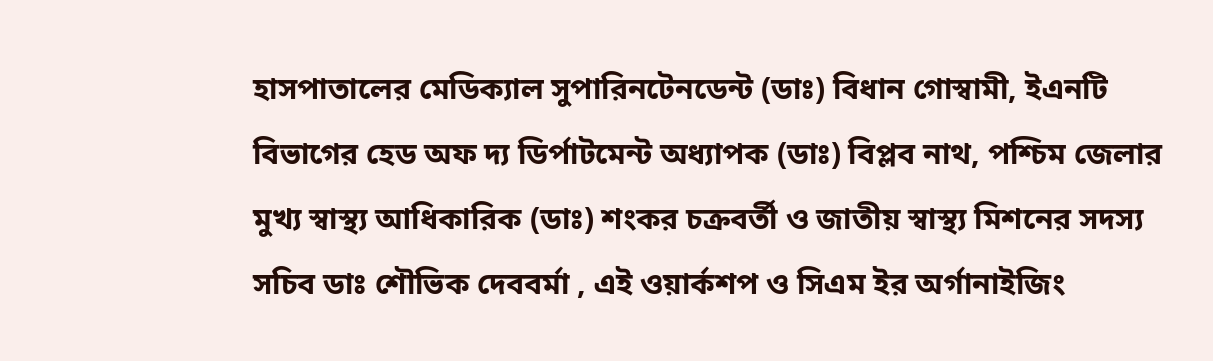হাসপাতালের মেডিক্যাল সুপারিনটেনডেন্ট (ডাঃ) বিধান গোস্বামী, ইএনটি বিভাগের হেড অফ দ্য ডির্পাটমেন্ট অধ্যাপক (ডাঃ) বিপ্লব নাথ, পশ্চিম জেলার মুখ্য স্বাস্থ্য আধিকারিক (ডাঃ) শংকর চক্রবর্তী ও জাতীয় স্বাস্থ্য মিশনের সদস্য সচিব ডাঃ শৌভিক দেববর্মা , এই ওয়ার্কশপ ও সিএম ইর অর্গানাইজিং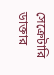সেক্রেটারি ডাক্তার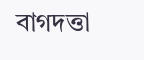বাগদত্তা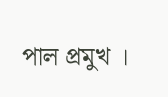পাল প্রমুখ ।